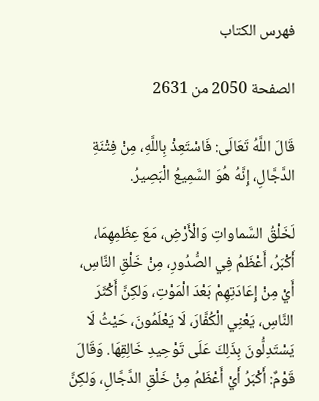فهرس الكتاب

الصفحة 2050 من 2631

قَالَ اللَّهُ تَعَالَى: فَاسْتَعِذْ بِاللَّهِ، مِنْ فِتْنَةِ الدَّجَّالِ، إِنَّهُ هُوَ السَّمِيعُ الْبَصِيرُ.

لَخَلْقُ السَّماواتِ وَالْأَرْضِ، مَعَ عِظَمِهِمَا، أَكْبَرُ، أَعْظَمُ فِي الصُّدُورِ، مِنْ خَلْقِ النَّاسِ، أَيْ مِنْ إِعَادَتِهِمْ بَعْدَ الْمَوْتِ، وَلكِنَّ أَكْثَرَ النَّاسِ، يَعْنِي الْكُفَّارَ، لَا يَعْلَمُونَ، حَيْثُ لَا يَسْتَدِلُّونَ بِذَلِكَ عَلَى تَوْحِيدِ خَالِقِهَا. وَقَالَ قَوْمٌ: أَكْبَرُ أَيْ أَعْظَمُ مِنْ خَلْقِ الدَّجَّالِ، وَلكِنَّ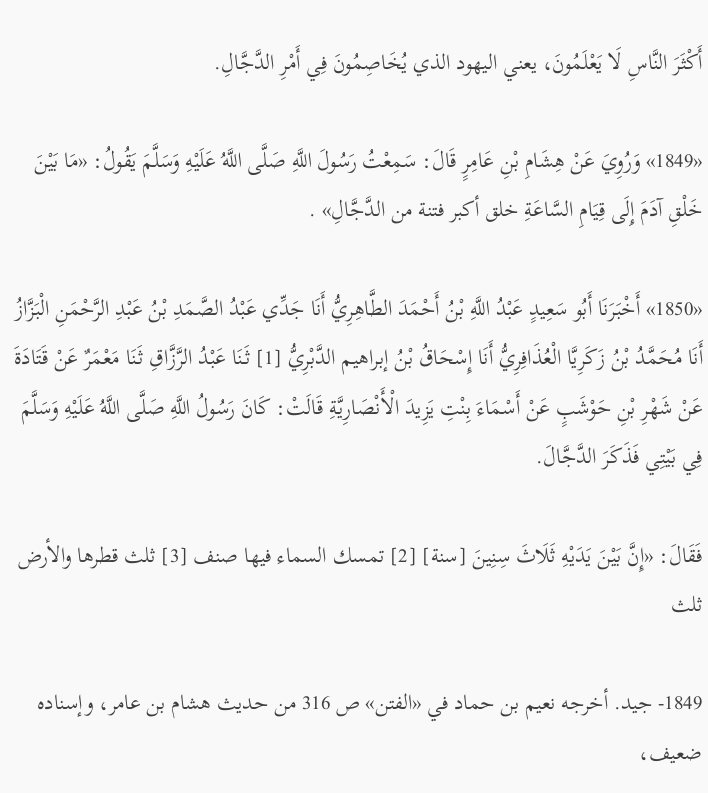أَكْثَرَ النَّاسِ لَا يَعْلَمُونَ، يعني اليهود الذي يُخَاصِمُونَ فِي أَمْرِ الدَّجَّالِ.

«1849» وَرُوِيَ عَنْ هِشَامِ بْنِ عَامِرٍ قَالَ: سَمِعْتُ رَسُولَ اللَّهِ صَلَّى اللَّهُ عَلَيْهِ وَسَلَّمَ يَقُولُ: «مَا بَيْنَ خَلْقِ آدَمَ إِلَى قِيَامِ السَّاعَةِ خلق أكبر فتنة من الدَّجَّالِ» .

«1850» أَخْبَرَنَا أَبُو سَعِيدٍ عَبْدُ اللَّهِ بْنُ أَحْمَدَ الطَّاهِرِيُّ أَنَا جَدِّي عَبْدُ الصَّمَدِ بْنُ عَبْدِ الرَّحْمَنِ الْبَزَّازُ أَنَا مُحَمَّدُ بْنُ زَكَرِيَّا الْعُذَافِرِيُّ أَنَا إِسْحَاقُ بْنُ إبراهيم الدَّبْرِيُّ [1] ثَنَا عَبْدُ الرَّزَّاقِ ثَنَا مَعْمَرٌ عَنْ قَتَادَةَ عَنْ شَهْرِ بْنِ حَوْشَبٍ عَنْ أَسْمَاءَ بِنْتِ يَزِيدَ الْأَنْصَارِيَّةِ قَالَتْ: كَانَ رَسُولُ اللَّهِ صَلَّى اللَّهُ عَلَيْهِ وَسَلَّمَ فِي بَيْتِي فَذَكَرَ الدَّجَّالَ.

فَقَالَ: «إِنَّ بَيْنَ يَدَيْهِ ثَلَاثَ سِنِينَ [سنة] [2] تمسك السماء فيها صنف [3] ثلث قطرها والأرض ثلث

1849- جيد. أخرجه نعيم بن حماد في «الفتن» ص 316 من حديث هشام بن عامر، وإسناده ضعيف،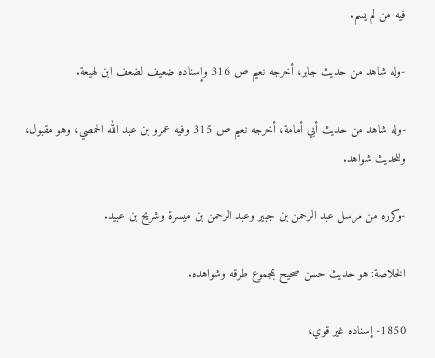فيه من لم يسم.

-وله شاهد من حديث جابر، أخرجه نعيم ص 316 وإسناده ضعيف لضعف ابن لهيعة.

-وله شاهد من حديث أبي أمامة، أخرجه نعيم ص 315 وفيه عمرو بن عبد الله الحمصي، وهو مقبول، وللحديث شواهد.

-وكرره من مرسل عبد الرحمن بن جبير وعبد الرحمن بن ميسرة وشريح بن عبيد.

الخلاصة: هو حديث حسن صحيح بمجموع طرقه وشواهده.

1850- إسناده غير قوي،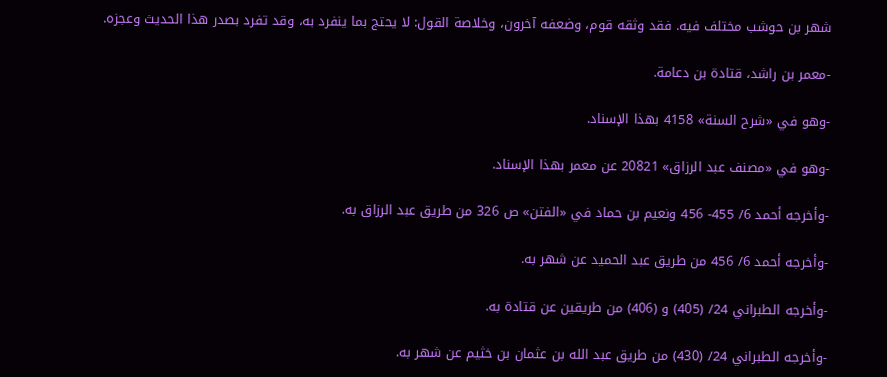شهر بن حوشب مختلف فيه. فقد وثقه قوم، وضعفه آخرون، وخلاصة القول: لا يحتج بما ينفرد به، وقد تفرد بصدر هذا الحديث وعجزه.

-معمر بن راشد، قتادة بن دعامة.

-وهو في «شرح السنة» 4158 بهذا الإسناد.

-وهو في «مصنف عبد الرزاق» 20821 عن معمر بهذا الإسناد.

-وأخرجه أحمد 6/ 455- 456 ونعيم بن حماد في «الفتن» ص 326 من طريق عبد الرزاق به.

-وأخرجه أحمد 6/ 456 من طريق عبد الحميد عن شهر به.

-وأخرجه الطبراني 24/ (405) و (406) من طريقين عن قتادة به.

-وأخرجه الطبراني 24/ (430) من طريق عبد الله بن عثمان بن خثيم عن شهر به.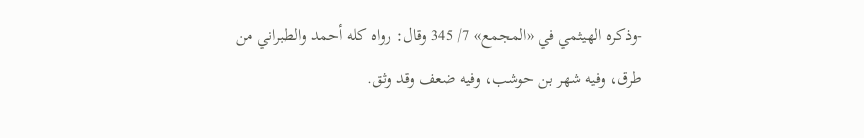-وذكره الهيثمي في «المجمع» 7/ 345 وقال: رواه كله أحمد والطبراني من طرق، وفيه شهر بن حوشب، وفيه ضعف وقد وثق.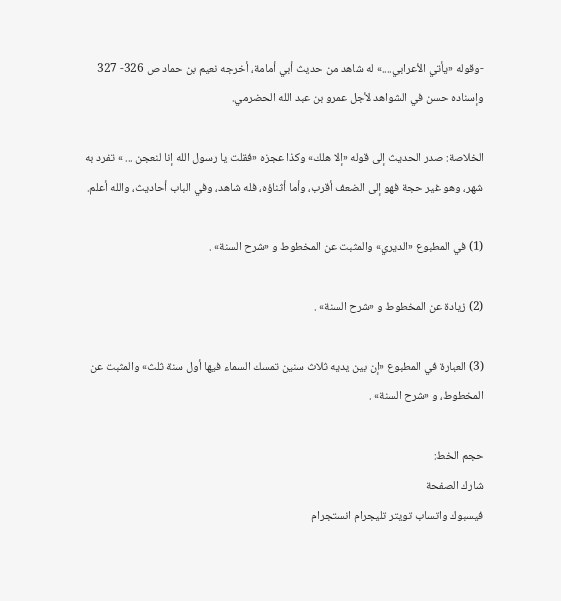-وقوله «يأتي الأعرابي....» له شاهد من حديث أبي أمامة، أخرجه نعيم بن حماد ص 326- 327 وإسناده حسن في الشواهد لأجل عمرو بن عبد الله الحضرمي.

الخلاصة: صدر الحديث إلى قوله «إلا هلك» وكذا عجزه «فقلت يا رسول الله إنا لنعجن ... » تفرد به شهر، وهو غير حجة فهو إلى الضعف أقرب، وأما أثناؤه، فله شاهد، وفي الباب أحاديث، والله أعلم.

(1) في المطبوع «الديري» والمثبت عن المخطوط و «شرح السنة» .

(2) زيادة عن المخطوط و «شرح السنة» .

(3) العبارة في المطبوع «إن بين يديه ثلاث سنين تمسك السماء فيها أول سنة ثلث» والمثبت عن المخطوط، و «شرح السنة» .

حجم الخط:
شارك الصفحة
فيسبوك واتساب تويتر تليجرام انستجرام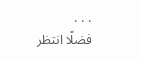. . .
فضلًا انتظر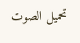تحميل الصوت